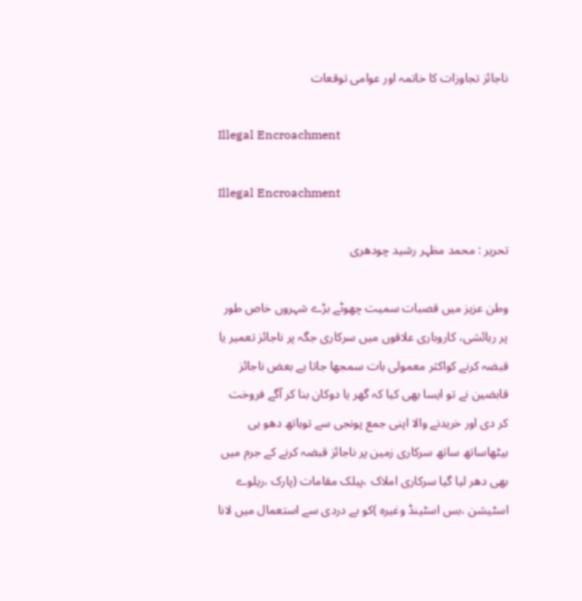ناجائز تجاوزات کا خاتمہ اور عوامی توقعات

Illegal Encroachment

Illegal Encroachment

تحریر : محمد مظہر رشید چودھری

وطن عزیز میں قصبات سمیت چھوٹے بڑے شہروں خاص طور پر رہائشی، کاروباری علاقوں میں سرکاری جگہ پر ناجائز تعمیر یا قبضہ کرنے کواکثر معمولی بات سمجھا جاتا ہے بعض ناجائز قابضین نے تو ایسا بھی کیا کہ گھر یا دوکان بنا کر آگے فروخت کر دی اور خریدنے والا اپنی جمع پونجی سے توہاتھ دھو ہی بیٹھاساتھ ساتھ سرکاری زمین پر ناجائز قبضہ کرنے کے جرم میں بھی دھر لیا گیا سرکاری املاک ،پبلک مقامات (پارک ،ریلوے اسٹیشن ،بس اسٹینڈ وغیرہ )کو بے دردی سے استعمال میں لانا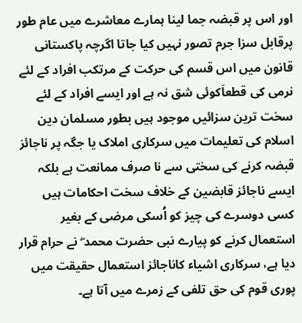اور اس پر قبضہ جما لینا ہمارے معاشرے میں عام طور پرقابل سزا جرم تصور نہیں کیا جاتا اگرچہ پاکستانی قانون میں اس قسم کی حرکت کے مرتکب افراد کے لئے نرمی کی قطعاَکوئی شق نہ ہے اور ایسے افراد کے لئے سخت ترین سزائیں موجود ہیں بطور مسلمان دین اسلام کی تعلیمات میں سرکاری املاک یا جگہ پر ناجائز قبضہ کرنے کی سختی سے نا صرف ممانعت ہے بلکہ ایسے ناجائز قابضین کے خلاف سخت احکامات ہیں کسی دوسرے کی چیز کو اُسکی مرضی کے بغیر استعمال کرنے کو پیارے نبی حضرت محمد ۖ نے حرام قرار دیا ہے، سرکاری اشیاء کاناجائز استعمال حقیقت میں پوری قوم کی حق تلفی کے زمرے میں آتا ہے۔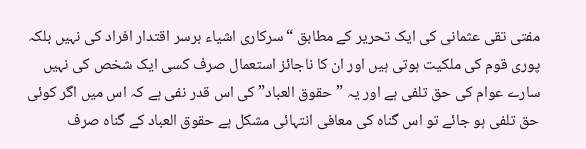مفتی تقی عثمانی کی ایک تحریر کے مطابق “سرکاری اشیاء برسر اقتدار افراد کی نہیں بلکہ پوری قوم کی ملکیت ہوتی ہیں اور ان کا ناجائز استعمال صرف کسی ایک شخص کی نہیں سارے عوام کی حق تلفی ہے اور یہ ”حقوق العباد” کی اس قدر نفی ہے کہ اس میں اگر کوئی حق تلفی ہو جائے تو اس گناہ کی معافی انتہائی مشکل ہے حقوق العباد کے گناہ صرف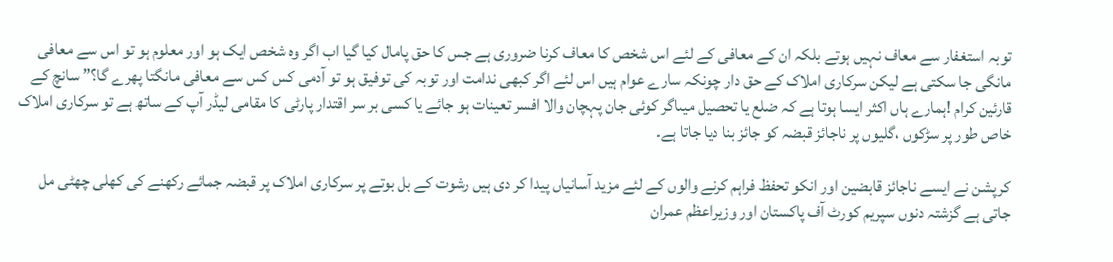توبہ استغفار سے معاف نہیں ہوتے بلکہ ان کے معافی کے لئے اس شخص کا معاف کرنا ضروری ہے جس کا حق پامال کیا گیا اب اگر وہ شخص ایک ہو اور معلوم ہو تو اس سے معافی مانگی جا سکتی ہے لیکن سرکاری املاک کے حق دار چونکہ سارے عوام ہیں اس لئے اگر کبھی ندامت اور توبہ کی توفیق ہو تو آدمی کس کس سے معافی مانگتا پھرے گا؟” سانچ کے قارئین کرام !ہمارے ہاں اکثر ایسا ہوتا ہے کہ ضلع یا تحصیل میںاگر کوئی جان پہچان والا افسر تعینات ہو جائے یا کسی بر سر اقتدار پارٹی کا مقامی لیڈر آپ کے ساتھ ہے تو سرکاری املاک خاص طور پر سڑکوں ،گلیوں پر ناجائز قبضہ کو جائز بنا دیا جاتا ہے۔

کرپشن نے ایسے ناجائز قابضین اور انکو تحفظ فراہم کرنے والوں کے لئے مزید آسانیاں پیدا کر دی ہیں رشوت کے بل بوتے پر سرکاری املاک پر قبضہ جمائے رکھنے کی کھلی چھٹی مل جاتی ہے گزشتہ دنوں سپریم کورٹ آف پاکستان اور وزیراعظم عمران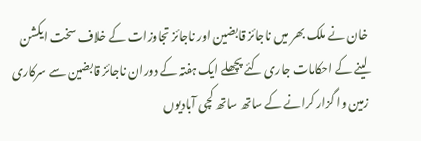خان نے ملک بھر میں ناجائز قابضین اور ناجائز تجاوزات کے خلاف سخت ایکشن لینے کے احکامات جاری کئے پچھلے ایک ہفتہ کے دوران ناجائز قابضین سے سرکاری زمین وا گزار کرانے کے ساتھ ساتھ کچی آبادیوں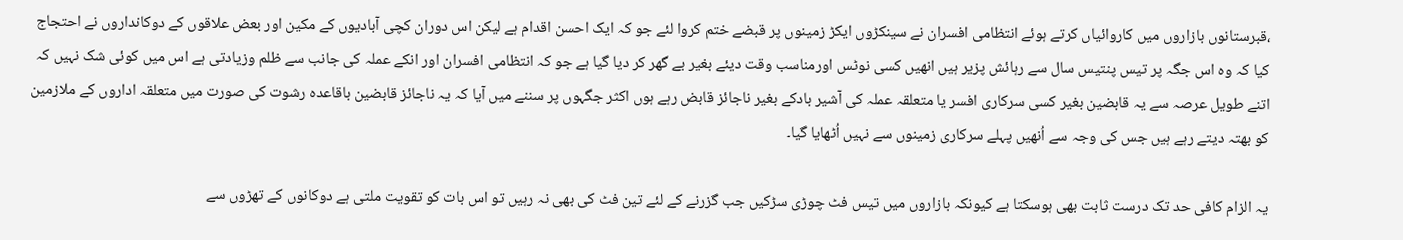،قبرستانوں بازاروں میں کاروائیاں کرتے ہوئے انتظامی افسران نے سینکڑوں ایکڑ زمینوں پر قبضے ختم کروا لئے جو کہ ایک احسن اقدام ہے لیکن اس دوران کچی آبادیوں کے مکین اور بعض علاقوں کے دوکانداروں نے احتجاج کیا کہ وہ اس جگہ پر تیس پنتیس سال سے رہائش پزیر ہیں انھیں کسی نوٹس اورمناسب وقت دیئے بغیر بے گھر کر دیا گیا ہے جو کہ انتظامی افسران اور انکے عملہ کی جانب سے ظلم وزیادتی ہے اس میں کوئی شک نہیں کہ اتنے طویل عرصہ سے یہ قابضین بغیر کسی سرکاری افسر یا متعلقہ عملہ کی آشیر بادکے بغیر ناجائز قابض رہے ہوں اکثر جگہوں پر سننے میں آیا کہ یہ ناجائز قابضین باقاعدہ رشوت کی صورت میں متعلقہ اداروں کے ملازمین کو بھتہ دیتے رہے ہیں جس کی وجہ سے اُنھیں پہلے سرکاری زمینوں سے نہیں اُٹھایا گیا۔

یہ الزام کافی حد تک درست ثابت بھی ہوسکتا ہے کیونکہ بازاروں میں تیس فٹ چوڑی سڑکیں جب گزرنے کے لئے تین فٹ کی بھی نہ رہیں تو اس بات کو تقویت ملتی ہے دوکانوں کے تھڑوں سے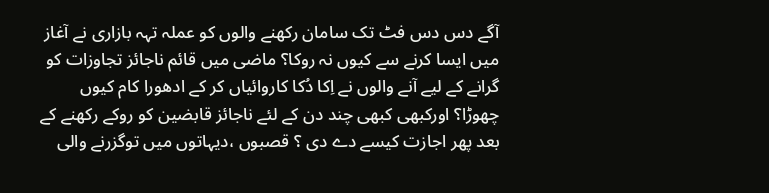آگے دس دس فٹ تک سامان رکھنے والوں کو عملہ تہہ بازاری نے آغاز میں ایسا کرنے سے کیوں نہ روکا؟ ماضی میں قائم ناجائز تجاوزات کو گرانے کے لیے آنے والوں نے اِکا دُکا کاروائیاں کر کے ادھورا کام کیوں چھوڑا؟ اورکبھی کبھی چند دن کے لئے ناجائز قابضین کو روکے رکھنے کے بعد پھر اجازت کیسے دے دی ؟ قصبوں ،دیہاتوں میں توگزرنے والی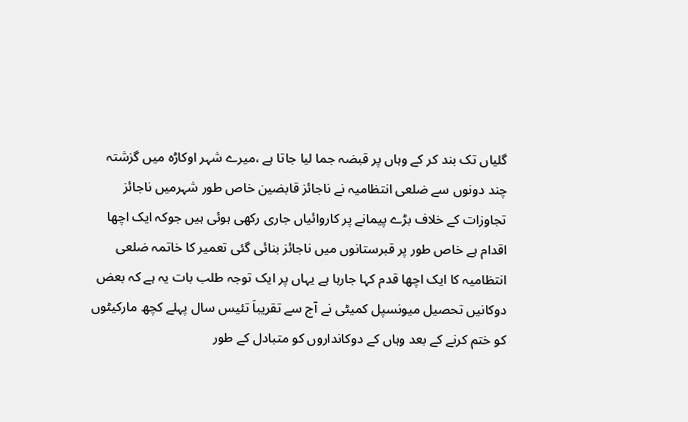گلیاں تک بند کر کے وہاں پر قبضہ جما لیا جاتا ہے ،میرے شہر اوکاڑہ میں گزشتہ چند دونوں سے ضلعی انتظامیہ نے ناجائز قابضین خاص طور شہرمیں ناجائز تجاوزات کے خلاف بڑے پیمانے پر کاروائیاں جاری رکھی ہوئی ہیں جوکہ ایک اچھا اقدام ہے خاص طور پر قبرستانوں میں ناجائز بنائی گئی تعمیر کا خاتمہ ضلعی انتظامیہ کا ایک اچھا قدم کہا جارہا ہے یہاں پر ایک توجہ طلب بات یہ ہے کہ بعض دوکانیں تحصیل میونسپل کمیٹی نے آج سے تقریباَ تئیس سال پہلے کچھ مارکیٹوں کو ختم کرنے کے بعد وہاں کے دوکانداروں کو متبادل کے طور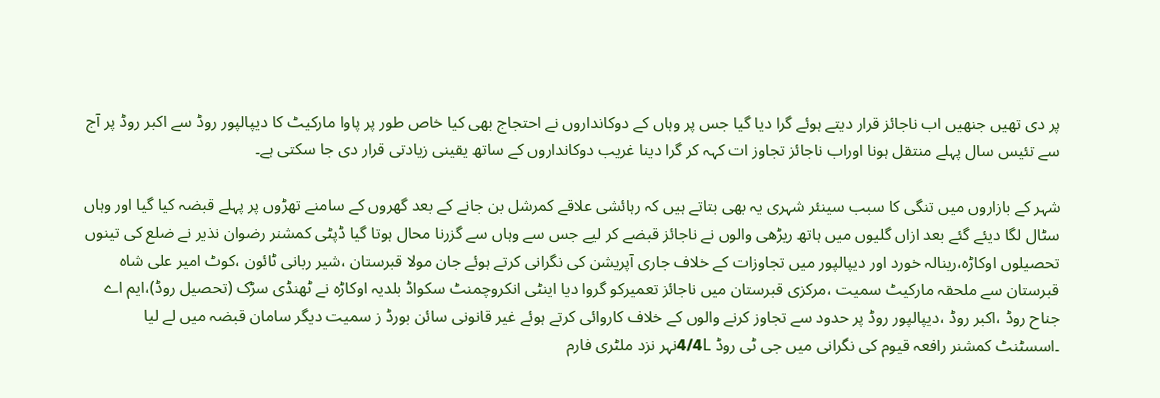پر دی تھیں جنھیں اب ناجائز قرار دیتے ہوئے گرا دیا گیا جس پر وہاں کے دوکانداروں نے احتجاج بھی کیا خاص طور پر پاوا مارکیٹ کا دیپالپور روڈ سے اکبر روڈ پر آج سے تئیس سال پہلے منتقل ہونا اوراب ناجائز تجاوز ات کہہ کر گرا دینا غریب دوکانداروں کے ساتھ یقینی زیادتی قرار دی جا سکتی ہے۔

شہر کے بازاروں میں تنگی کا سبب سینئر شہری یہ بھی بتاتے ہیں کہ رہائشی علاقے کمرشل بن جانے کے بعد گھروں کے سامنے تھڑوں پر پہلے قبضہ کیا گیا اور وہاں سٹال لگا دیئے گئے بعد ازاں گلیوں میں ہاتھ ریڑھی والوں نے ناجائز قبضے کر لیے جس سے وہاں سے گزرنا محال ہوتا گیا ڈپٹی کمشنر رضوان نذیر نے ضلع کی تینوں تحصیلوں اوکاڑہ،رینالہ خورد اور دیپالپور میں تجاوزات کے خلاف جاری آپریشن کی نگرانی کرتے ہوئے جان مولا قبرستان ،شیر ربانی ٹائون ،کوٹ امیر علی شاہ قبرستان سے ملحقہ مارکیٹ سمیت ،مرکزی قبرستان میں ناجائز تعمیرکو گروا دیا اینٹی انکروچمنٹ سکواڈ بلدیہ اوکاڑہ نے ٹھنڈی سڑک (تحصیل روڈ)،ایم اے جناح روڈ ،اکبر روڈ ،دیپالپور روڈ پر حدود سے تجاوز کرنے والوں کے خلاف کاروائی کرتے ہوئے غیر قانونی سائن بورڈ ز سمیت دیگر سامان قبضہ میں لے لیا ۔اسسٹنٹ کمشنر رافعہ قیوم کی نگرانی میں جی ٹی روڈ 4/4Lنہر نزد ملٹری فارم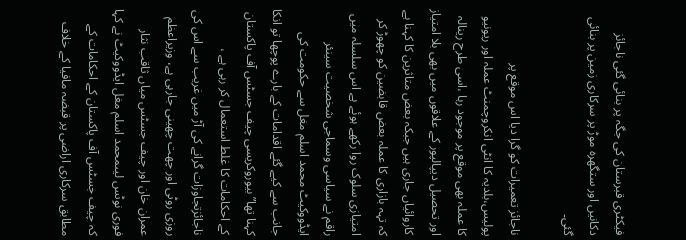فیکٹری قبرستان کی جگہ پر بنائی گئی ناجائز دکانیں اور ستگھرہ موڑ پر سرکاری زمین پر بنائی گئی۔

ناجائز تعمیرات کو گرا دیا اس موقع پر پولیس،بلدیہ کا انٹی انکروچمنٹ عملہ اور ریونیو کا عملہ بھی موقع پر موجود رہا ،اسی طرح رینالہ اور تحصیل دیپالپور کے علاقوں میں بھی بلا امتیاز کاروائیاں جاری ہیں جبکہ بعض متاثرین کا کہنا ہے کہ تہہ بازاری کا عملہ بعض قابضین کو چھوڑ کر امتیازی سلوک روا رکھے ہوئے ہے اس سلسلہ میں راقم نے سیاسی وسماجی شخصیت سینئر ایڈووکیٹ محمد اسلم مغل سے حکومت کی جانب سے کیے گئے اقدامات کے بارے پوچھا تو انکا کہنا تھا” بیوروکریسی چیف جسٹس آف پاکستان کے احکامات کا غلط استعمال کر رہی ہے ، ناجائزتجاوزات گرانے کی آڑ میں غریب سے اس کی روزی روٹی اور چھت چھینی جارہی ہے، وزیراعظم عمران خان اور چیف جسٹس میاں ثاقب نثار فوری نوٹس لیںمحمد اسلم مغل ایڈووکیٹ نے کہا کہ چیف جسٹس آف پاکستان کے احکامات کے مطابق سرکاری اراضی پر قبضہ مافیا کے خلاف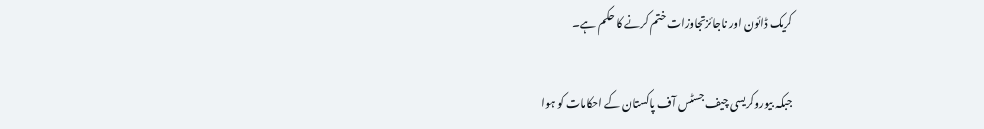کریک ڈائون اور ناجائزتجاوزات ختم کرنے کا حکم ہے۔

جبکہ بیوروکریسی چیف جسٹس آف پاکستان کے احکامات کو ہوا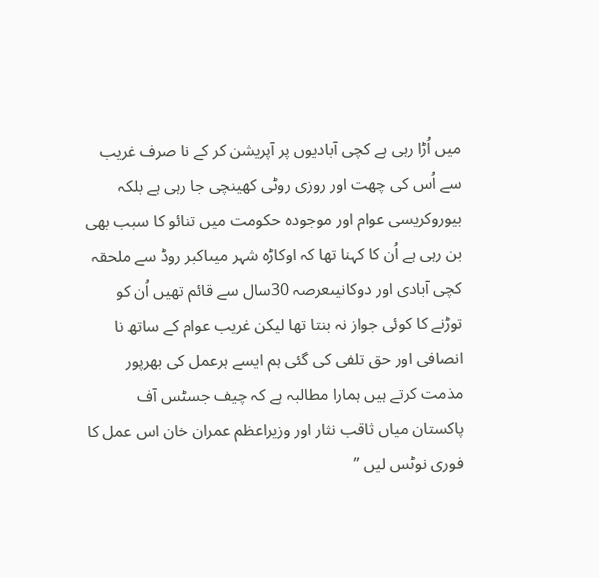میں اُڑا رہی ہے کچی آبادیوں پر آپریشن کر کے نا صرف غریب سے اُس کی چھت اور روزی روٹی کھینچی جا رہی ہے بلکہ بیوروکریسی عوام اور موجودہ حکومت میں تنائو کا سبب بھی بن رہی ہے اُن کا کہنا تھا کہ اوکاڑہ شہر میںاکبر روڈ سے ملحقہ کچی آبادی اور دوکانیںعرصہ 30سال سے قائم تھیں اُن کو توڑنے کا کوئی جواز نہ بنتا تھا لیکن غریب عوام کے ساتھ نا انصافی اور حق تلفی کی گئی ہم ایسے ہرعمل کی بھرپور مذمت کرتے ہیں ہمارا مطالبہ ہے کہ چیف جسٹس آف پاکستان میاں ثاقب نثار اور وزیراعظم عمران خان اس عمل کا فوری نوٹس لیں ”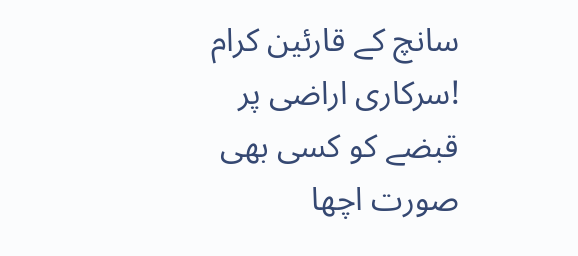سانچ کے قارئین کرام !سرکاری اراضی پر قبضے کو کسی بھی صورت اچھا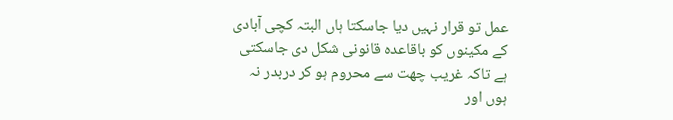عمل تو قرار نہیں دیا جاسکتا ہاں البتہ کچی آبادی کے مکینوں کو باقاعدہ قانونی شکل دی جاسکتی ہے تاکہ غریب چھت سے محروم ہو کر دربدر نہ ہوں اور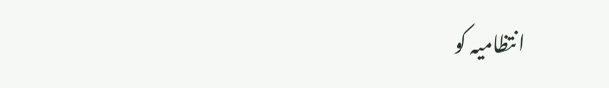انتظامیہ کو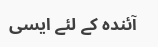آئندہ کے لئے ایسی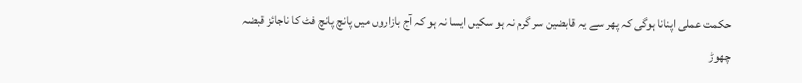حکمت عملی اپنانا ہوگی کہ پھر سے یہ قابضین سر گرم نہ ہو سکیں ایسا نہ ہو کہ آج بازاروں میں پانچ پانچ فٹ کا ناجائز قبضہ چھوڑ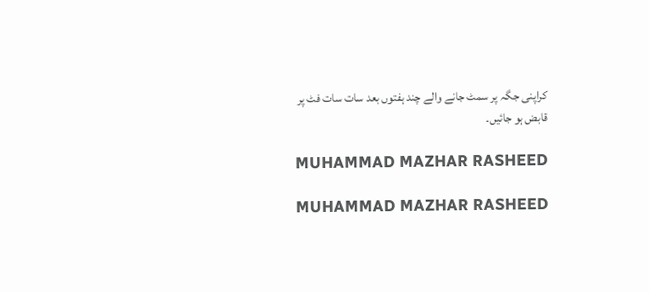کراپنی جگہ پر سمٹ جانے والے چند ہفتوں بعد سات سات فٹ پر قابض ہو جائیں۔

MUHAMMAD MAZHAR RASHEED

MUHAMMAD MAZHAR RASHEED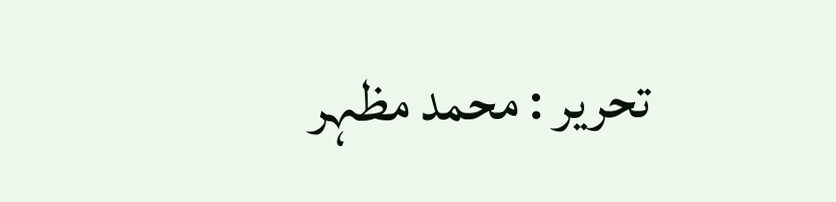تحریر : محمد مظہر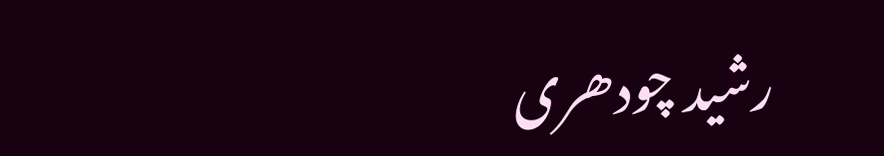رشید چودھری